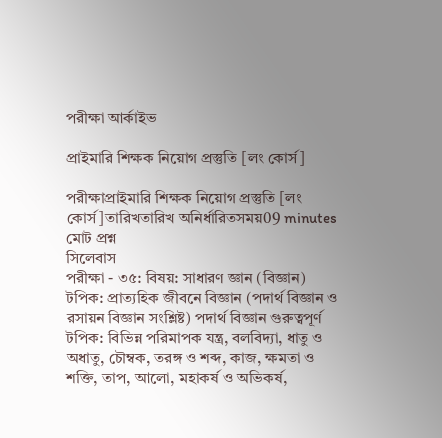পরীক্ষা আর্কাইভ

প্রাইমারি শিক্ষক নিয়োগ প্রস্তুতি [লং কোর্স]

পরীক্ষাপ্রাইমারি শিক্ষক নিয়োগ প্রস্তুতি [লং কোর্স]তারিখতারিখ অনির্ধারিতসময়09 minutes
মোট প্রশ্ন
সিলেবাস
পরীক্ষা - ৩৫: বিষয়: সাধারণ জ্ঞান (বিজ্ঞান) টপিক: প্রাত্যহিক জীবনে বিজ্ঞান (পদার্থ বিজ্ঞান ও রসায়ন বিজ্ঞান সংশ্লিষ্ট) পদার্থ বিজ্ঞান গুরুত্বপূর্ণ টপিক: বিভিন্ন পরিমাপক যন্ত্র, বলবিদ্যা, ধাতু ও অধাতু, চৌম্বক, তরঙ্গ ও শব্দ, কাজ, ক্ষমতা ও শক্তি, তাপ, আলো, মহাকর্ষ ও অভিকর্ষ,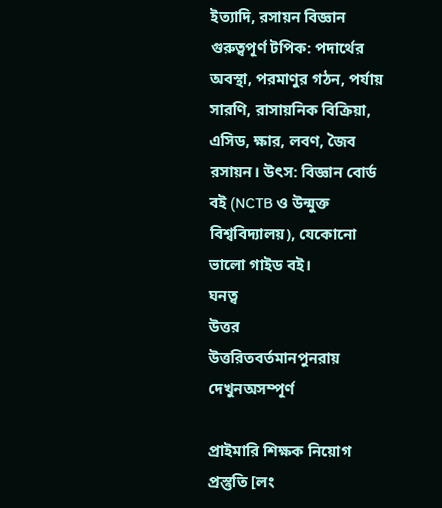ইত্যাদি, রসায়ন বিজ্ঞান গুরুত্বপূর্ণ টপিক: পদার্থের অবস্থা, পরমাণুর গঠন, পর্যায় সারণি, রাসায়নিক বিক্রিয়া, এসিড, ক্ষার, লবণ, জৈব রসায়ন। উৎস: বিজ্ঞান বোর্ড বই (NCTB ও উন্মুক্ত বিশ্ববিদ্যালয়), যেকোনো ভালো গাইড বই।
ঘনত্ব
উত্তর
উত্তরিতবর্তমানপুনরায় দেখুনঅসম্পূর্ণ

প্রাইমারি শিক্ষক নিয়োগ প্রস্তুতি [লং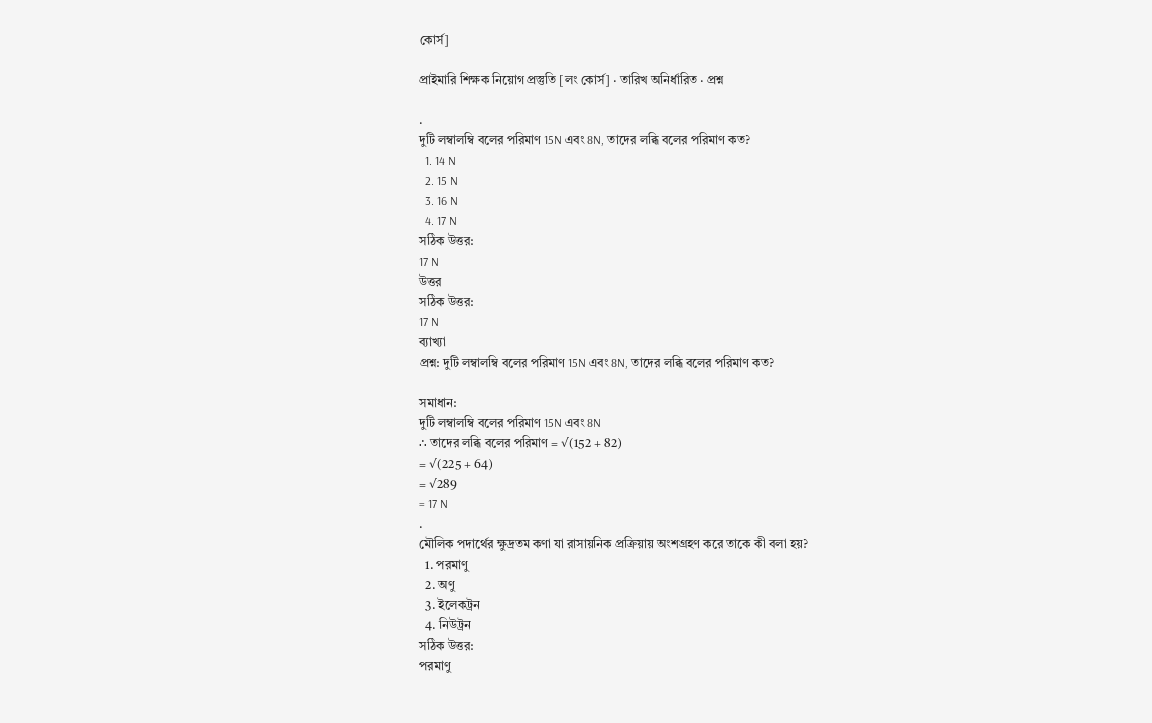কোর্স]

প্রাইমারি শিক্ষক নিয়োগ প্রস্তুতি [লং কোর্স] · তারিখ অনির্ধারিত · প্রশ্ন

.
দুটি লম্বালম্বি বলের পরিমাণ 15N এবং 8N, তাদের লব্ধি বলের পরিমাণ কত?
  1. 14 N
  2. 15 N
  3. 16 N
  4. 17 N
সঠিক উত্তর:
17 N
উত্তর
সঠিক উত্তর:
17 N
ব্যাখ্যা
প্রশ্ন: দুটি লম্বালম্বি বলের পরিমাণ 15N এবং 8N, তাদের লব্ধি বলের পরিমাণ কত?

সমাধান:
দুটি লম্বালম্বি বলের পরিমাণ 15N এবং 8N
∴ তাদের লব্ধি বলের পরিমাণ = √(152 + 82)
= √(225 + 64)
= √289
= 17 N
.
মৌলিক পদার্থের ক্ষুদ্রতম কণা যা রাসায়নিক প্রক্রিয়ায় অংশগ্রহণ করে তাকে কী বলা হয়?
  1. পরমাণু
  2. অণু
  3. ইলেকট্রন
  4. নিউট্রন
সঠিক উত্তর:
পরমাণু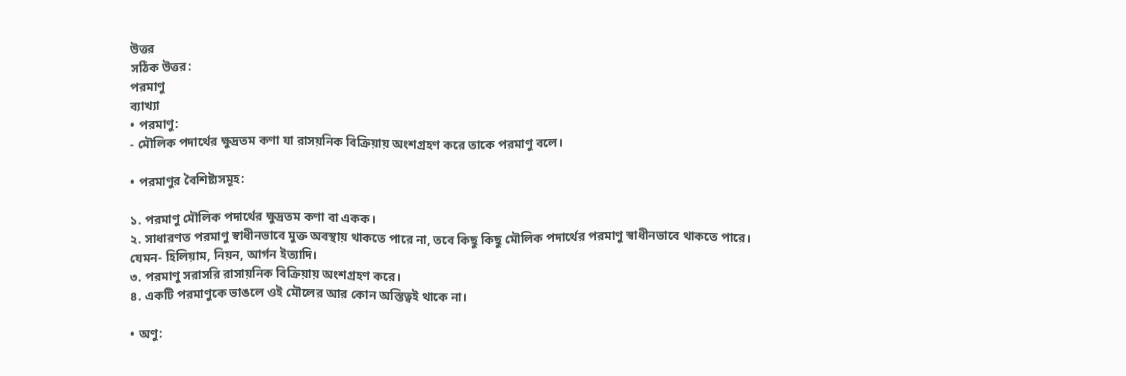উত্তর
সঠিক উত্তর:
পরমাণু
ব্যাখ্যা
• পরমাণু:
- মৌলিক পদার্থের ক্ষুদ্রতম কণা যা রাসয়নিক বিক্রিয়ায় অংশগ্রহণ করে তাকে পরমাণু বলে।

• পরমাণুর বৈশিষ্ট্যসমূহ:

১. পরমাণু মৌলিক পদার্থের ক্ষুদ্রতম কণা বা একক।
২. সাধারণত পরমাণু স্বাধীনভাবে মুক্ত অবস্থায় থাকতে পারে না, তবে কিছু কিছু মৌলিক পদার্থের পরমাণু স্বাধীনভাবে থাকতে পারে।
যেমন- হিলিয়াম, নিয়ন, আর্গন ইত্যাদি।
৩. পরমাণু সরাসরি রাসায়নিক বিক্রিয়ায় অংশগ্রহণ করে।
৪. একটি পরমাণুকে ভাঙলে ওই মৌলের আর কোন অস্তিত্বই থাকে না।

• অণু: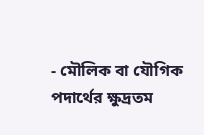- মৌলিক বা যৌগিক পদার্থের ক্ষুদ্রতম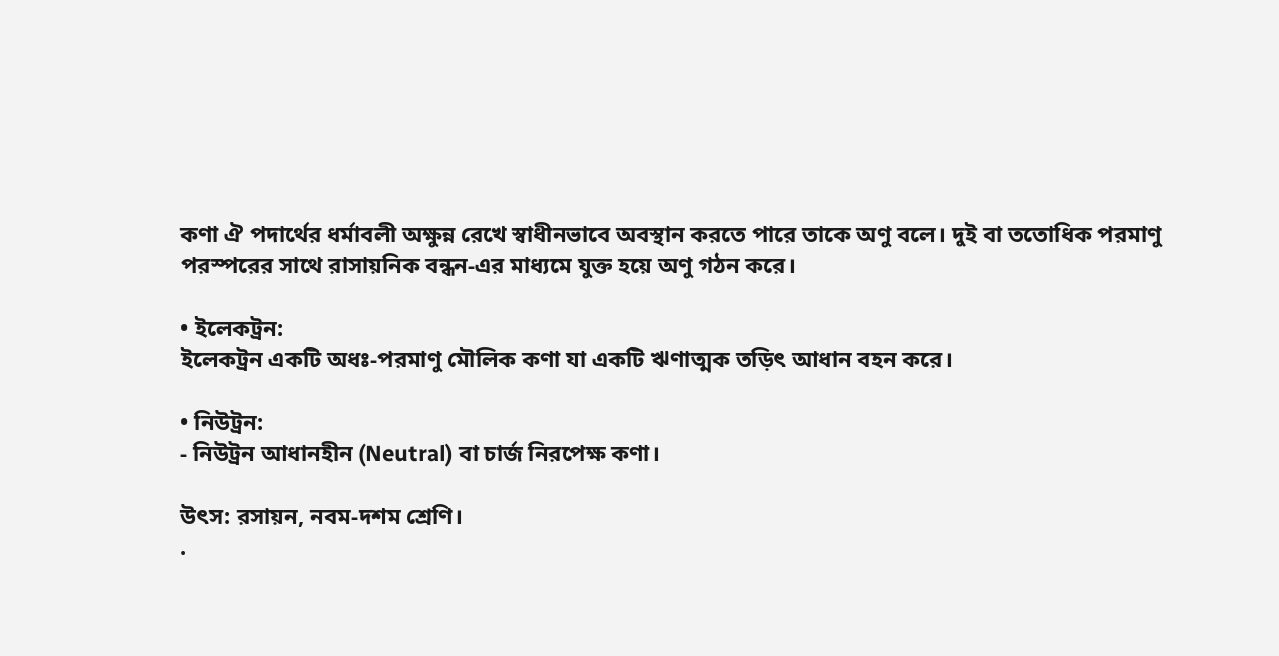কণা ঐ পদার্থের ধর্মাবলী অক্ষুন্ন রেখে স্বাধীনভাবে অবস্থান করতে পারে তাকে অণু বলে। দুই বা ততোধিক পরমাণু পরস্পরের সাথে রাসায়নিক বন্ধন-এর মাধ্যমে যুক্ত হয়ে অণু গঠন করে।

• ইলেকট্রন:
ইলেকট্রন একটি অধঃ-পরমাণু মৌলিক কণা যা একটি ঋণাত্মক তড়িৎ আধান বহন করে।

• নিউট্রন:
- নিউট্রন আধানহীন (Neutral) বা চার্জ নিরপেক্ষ কণা।

উৎস: রসায়ন, নবম-দশম শ্রেণি।
.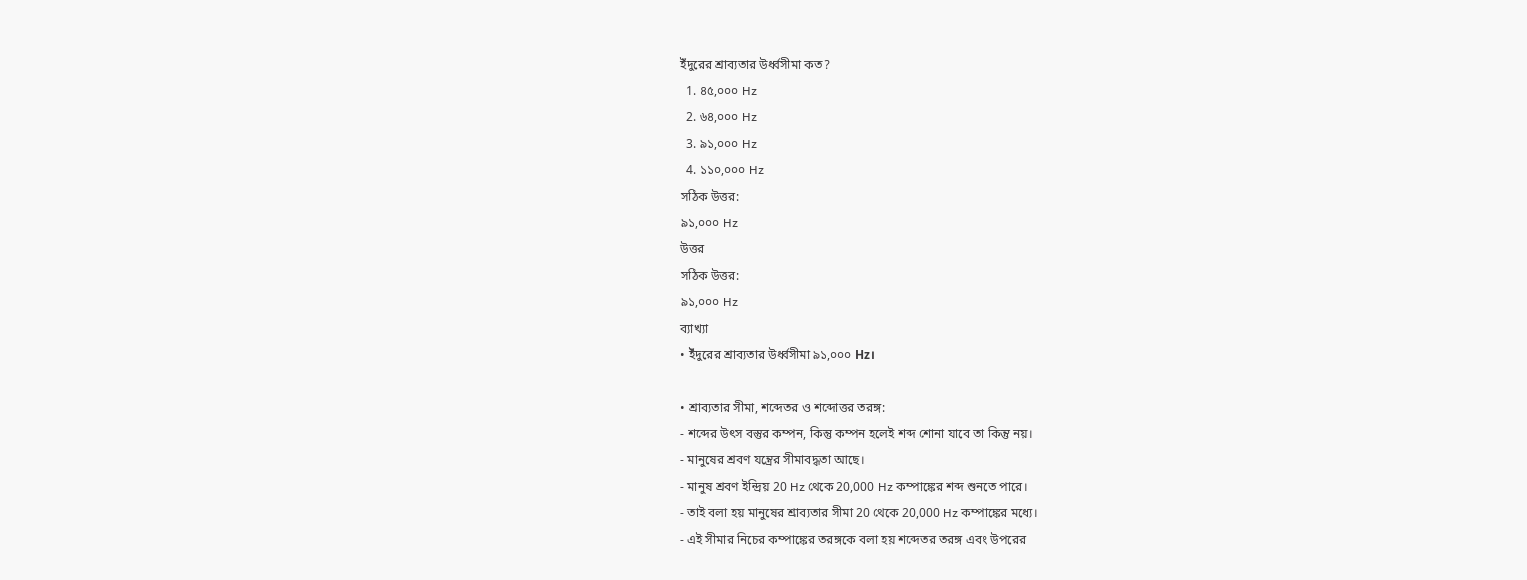ইঁদুরের শ্রাব্যতার উর্ধ্বসীমা কত?
  1. ৪৫,০০০ Hz
  2. ৬৪,০০০ Hz
  3. ৯১,০০০ Hz
  4. ১১০,০০০ Hz
সঠিক উত্তর:
৯১,০০০ Hz
উত্তর
সঠিক উত্তর:
৯১,০০০ Hz
ব্যাখ্যা
• ইঁদুরের শ্রাব্যতার উর্ধ্বসীমা ৯১,০০০ Hz।

• শ্রাব্যতার সীমা, শব্দেতর ও শব্দোত্তর তরঙ্গ:
- শব্দের উৎস বস্তুর কম্পন, কিন্তু কম্পন হলেই শব্দ শোনা যাবে তা কিন্তু নয়।
- মানুষের শ্রবণ যন্ত্রের সীমাবদ্ধতা আছে।
- মানুষ শ্রবণ ইন্দ্রিয় 20 Hz থেকে 20,000 Hz কম্পাঙ্কের শব্দ শুনতে পারে।
- তাই বলা হয় মানুষের শ্রাব্যতার সীমা 20 থেকে 20,000 Hz কম্পাঙ্কের মধ্যে।
- এই সীমার নিচের কম্পাঙ্কের তরঙ্গকে বলা হয় শব্দেতর তরঙ্গ এবং উপরের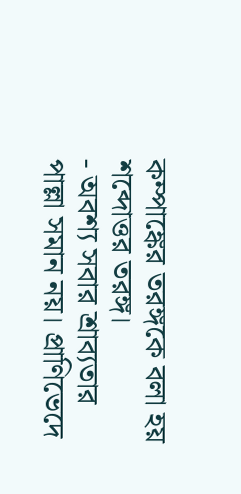কম্পাঙ্কের তরঙ্গকে বলা হয় শব্দোত্তর তরঙ্গ।
- অবশ্য সবার শ্রাব্যতার পাল্লা সমান নয়। প্রাণিভেদে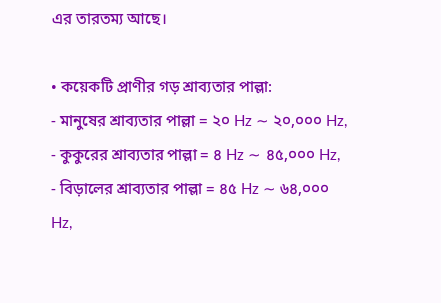এর তারতম্য আছে।

• কয়েকটি প্রাণীর গড় শ্রাব্যতার পাল্লা:
- মানুষের শ্রাব্যতার পাল্লা = ২০ Hz ∼ ২০,০০০ Hz,
- কুকুরের শ্রাব্যতার পাল্লা = ৪ Hz ∼ ৪৫,০০০ Hz,
- বিড়ালের শ্রাব্যতার পাল্লা = ৪৫ Hz ∼ ৬৪,০০০ Hz,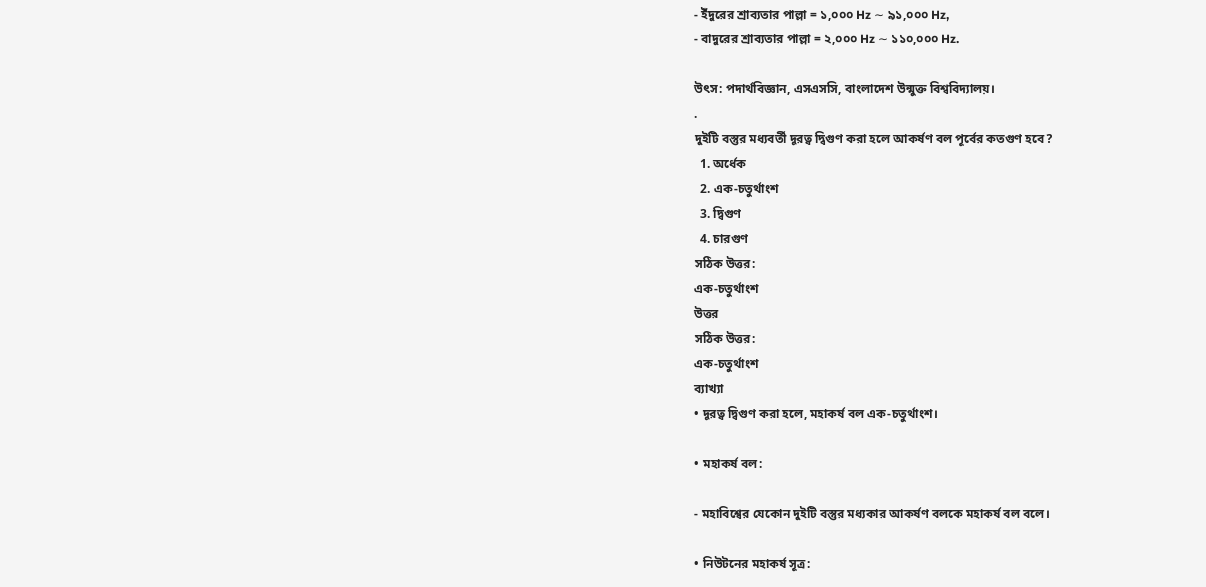- ইঁদুরের শ্রাব্যতার পাল্লা = ১,০০০ Hz ∼ ৯১,০০০ Hz,
- বাদুরের শ্রাব্যতার পাল্লা = ২,০০০ Hz ∼ ১১০,০০০ Hz.

উৎস: পদার্থবিজ্ঞান, এসএসসি, বাংলাদেশ উন্মুক্ত বিশ্ববিদ্যালয়।
.
দুইটি বস্তুর মধ্যবর্তী দূরত্ব দ্বিগুণ করা হলে আকর্ষণ বল পূর্বের কতগুণ হবে?
  1. অর্ধেক
  2. এক-চতুর্থাংশ
  3. দ্বিগুণ
  4. চারগুণ
সঠিক উত্তর:
এক-চতুর্থাংশ
উত্তর
সঠিক উত্তর:
এক-চতুর্থাংশ
ব্যাখ্যা
• দূরত্ব দ্বিগুণ করা হলে, মহাকর্ষ বল এক-চতুর্থাংশ।

• মহাকর্ষ বল:

- মহাবিশ্বের যেকোন দুইটি বস্তুর মধ্যকার আকর্ষণ বলকে মহাকর্ষ বল বলে।

• নিউটনের মহাকর্ষ সূত্র: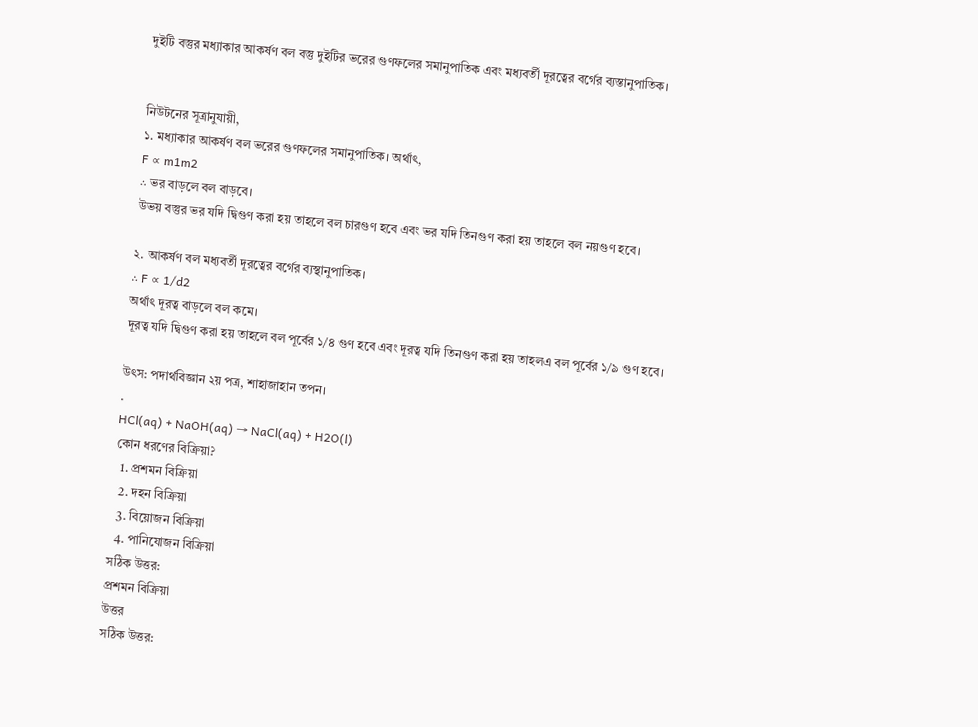দুইটি বস্তুর মধ্যাকার আকর্ষণ বল বস্তু দুইটির ভরের গুণফলের সমানুপাতিক এবং মধ্যবর্তী দূরত্বের বর্গের ব্যস্তানুপাতিক।


নিউটনের সূত্রানুযায়ী,
১. মধ্যাকার আকর্ষণ বল ভরের গুণফলের সমানুপাতিক। অর্থাৎ,
F ∝ m1m2
∴ ভর বাড়লে বল বাড়বে।
উভয় বস্তুর ভর যদি দ্বিগুণ করা হয় তাহলে বল চারগুণ হবে এবং ভর যদি তিনগুণ করা হয় তাহলে বল নয়গুণ হবে।

২. আকর্ষণ বল মধ্যবর্তী দূরত্বের বর্গের ব্যস্থানুপাতিক।
∴ F ∝ 1/d2
অর্থাৎ দূরত্ব বাড়লে বল কমে।
দূরত্ব যদি দ্বিগুণ করা হয় তাহলে বল পূর্বের ১/৪ গুণ হবে এবং দূরত্ব যদি তিনগুণ করা হয় তাহলএ বল পূর্বের ১/৯ গুণ হবে।

উৎস: পদার্থবিজ্ঞান ২য় পত্র, শাহাজাহান তপন।
.
HCl(aq) + NaOH(aq) → NaCl(aq) + H2O(l)
কোন ধরণের বিক্রিয়া?
  1. প্রশমন বিক্রিয়া
  2. দহন বিক্রিয়া
  3. বিয়োজন বিক্রিয়া
  4. পানিযোজন বিক্রিয়া
সঠিক উত্তর:
প্রশমন বিক্রিয়া
উত্তর
সঠিক উত্তর: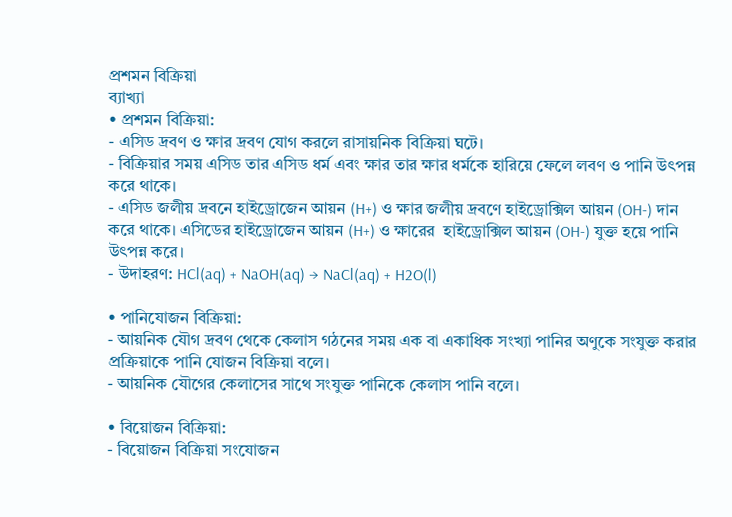প্রশমন বিক্রিয়া
ব্যাখ্যা
• প্রশমন বিক্রিয়া:
- এসিড দ্রবণ ও ক্ষার দ্রবণ যোগ করলে রাসায়নিক বিক্রিয়া ঘটে।
- বিক্রিয়ার সময় এসিড তার এসিড ধর্ম এবং ক্ষার তার ক্ষার ধর্মকে হারিয়ে ফেলে লবণ ও পানি উৎপন্ন করে থাকে।
- এসিড জলীয় দ্রবনে হাইড্রোজেন আয়ন (H+) ও ক্ষার জলীয় দ্রবণে হাইড্রোক্সিল আয়ন (OH-) দান করে থাকে। এসিডের হাইড্রোজেন আয়ন (H+) ও ক্ষারের  হাইড্রোক্সিল আয়ন (OH-) যুক্ত হয়ে পানি উৎপন্ন করে।
- উদাহরণ: HCl(aq) + NaOH(aq) → NaCl(aq) + H2O(l)

• পানিযোজন বিক্রিয়া:
- আয়নিক যৌগ দ্রবণ থেকে কেলাস গঠনের সময় এক বা একাধিক সংখ্যা পানির অণুকে সংযুক্ত করার প্রক্রিয়াকে পানি যোজন বিক্রিয়া বলে।
- আয়নিক যৌগের কেলাসের সাথে সংযুক্ত পানিকে কেলাস পানি বলে।

• বিয়োজন বিক্রিয়া:
- বিয়োজন বিক্রিয়া সংযোজন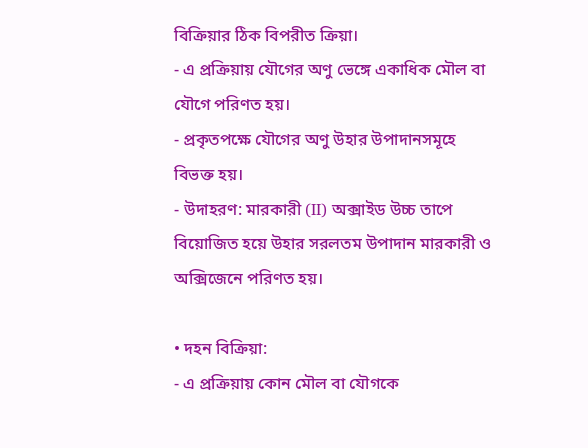বিক্রিয়ার ঠিক বিপরীত ক্রিয়া।
- এ প্রক্রিয়ায় যৌগের অণু ভেঙ্গে একাধিক মৌল বা যৌগে পরিণত হয়।
- প্রকৃতপক্ষে যৌগের অণু উহার উপাদানসমূহে বিভক্ত হয়।
- উদাহরণ: মারকারী (II) অক্সাইড উচ্চ তাপে বিয়োজিত হয়ে উহার সরলতম উপাদান মারকারী ও অক্সিজেনে পরিণত হয়।

• দহন বিক্রিয়া:
- এ প্রক্রিয়ায় কোন মৌল বা যৌগকে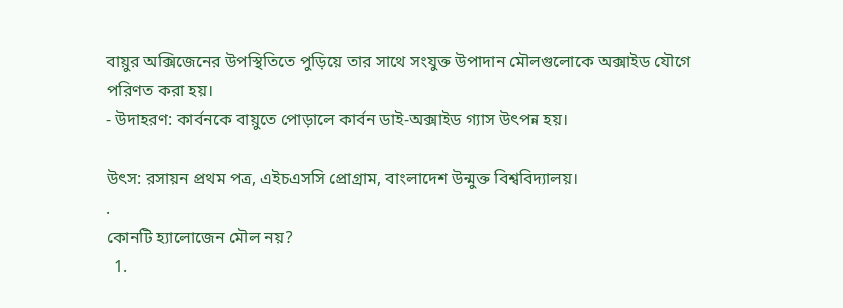বায়ুর অক্সিজেনের উপস্থিতিতে পুড়িয়ে তার সাথে সংযুক্ত উপাদান মৌলগুলোকে অক্সাইড যৌগে পরিণত করা হয়।
- উদাহরণ: কার্বনকে বায়ুতে পোড়ালে কার্বন ডাই-অক্সাইড গ্যাস উৎপন্ন হয়।

উৎস: রসায়ন প্রথম পত্র, এইচএসসি প্রোগ্রাম, বাংলাদেশ উন্মুক্ত বিশ্ববিদ্যালয়।
.
কোনটি হ্যালোজেন মৌল নয়?
  1.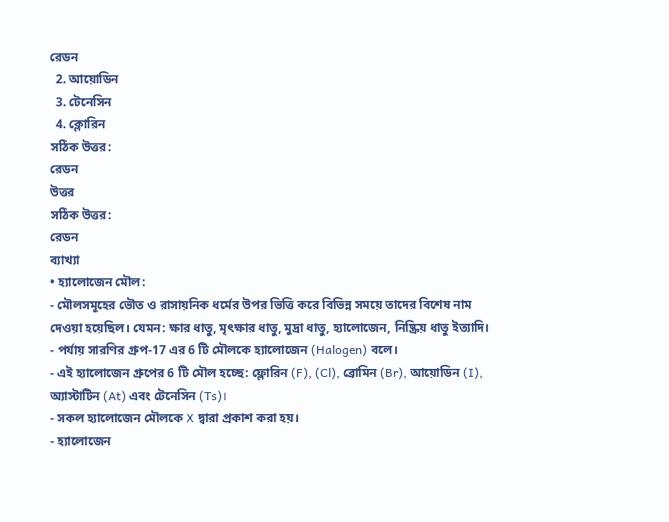রেডন
  2. আয়োডিন
  3. টেনেসিন
  4. ক্লোরিন
সঠিক উত্তর:
রেডন
উত্তর
সঠিক উত্তর:
রেডন
ব্যাখ্যা
• হ্যালোজেন মৌল:
- মৌলসমূহের ভৌত ও রাসায়নিক ধর্মের উপর ভিত্তি করে বিভিন্ন সময়ে তাদের বিশেষ নাম দেওয়া হয়েছিল। যেমন: ক্ষার ধাতু, মৃৎক্ষার ধাতু, মুদ্রা ধাতু, হ্যালোজেন, নিষ্ক্রিয় ধাতু ইত্যাদি।
- পর্যায় সারণির গ্রুপ-17 এর 6 টি মৌলকে হ্যালোজেন (Halogen) বলে।
- এই হ্যালোজেন গ্রুপের 6 টি মৌল হচ্ছে: ফ্লোরিন (F), (Cl), ব্রোমিন (Br), আয়োডিন (I), অ্যাস্টাটিন (At) এবং টেনেসিন (Ts)।
- সকল হ্যালোজেন মৌলকে X দ্বারা প্রকাশ করা হয়।
- হ্যালোজেন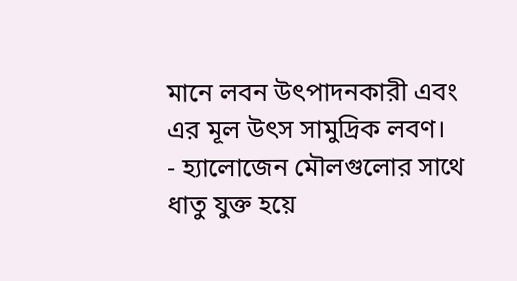মানে লবন উৎপাদনকারী এবং এর মূল উৎস সামুদ্রিক লবণ।
- হ্যালোজেন মৌলগুলোর সাথে ধাতু যুক্ত হয়ে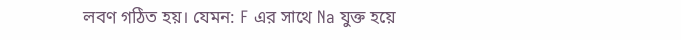লবণ গঠিত হয়। যেমন: F এর সাথে Na যুক্ত হয়ে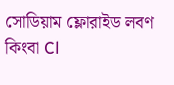সোডিয়াম ফ্লোরাইড লবণ কিংবা Cl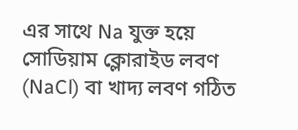এর সাথে Na যুক্ত হয়ে সোডিয়াম ক্লোরাইড লবণ (NaCl) বা খাদ্য লবণ গঠিত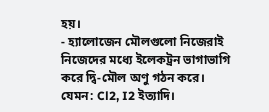হয়।
- হ্যালোজেন মৌলগুলো নিজেরাই নিজেদের মধ্যে ইলেকট্রন ভাগাভাগি করে দ্বি-মৌল অণু গঠন করে। যেমন: Cl2, I2 ইত্যাদি।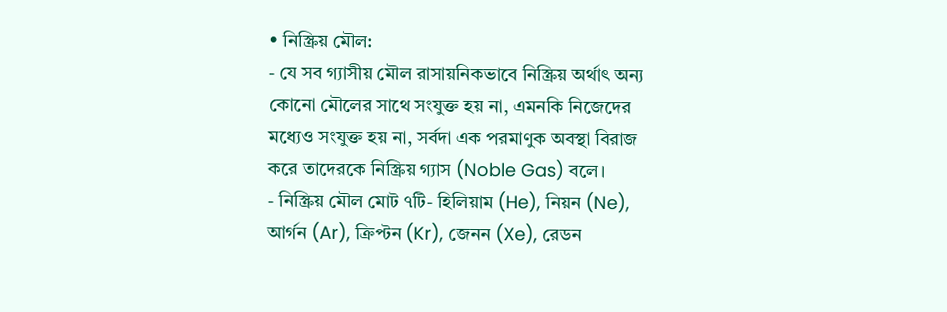• নিস্ক্রিয় মৌল:
- যে সব গ্যাসীয় মৌল রাসায়নিকভাবে নিস্ক্রিয় অর্থাৎ অন্য কোনো মৌলের সাথে সংযুক্ত হয় না, এমনকি নিজেদের মধ্যেও সংযুক্ত হয় না, সর্বদা এক পরমাণুক অবস্থা বিরাজ করে তাদেরকে নিস্ক্রিয় গ্যাস (Noble Gas) বলে।
- নিস্ক্রিয় মৌল মোট ৭টি- হিলিয়াম (He), নিয়ন (Ne), আর্গন (Ar), ক্রিপ্টন (Kr), জেনন (Xe), রেডন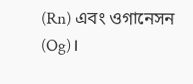(Rn) এবং ওগানেসন (Og)।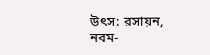উৎস: রসায়ন, নবম-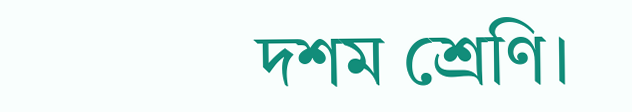দশম শ্রেণি।